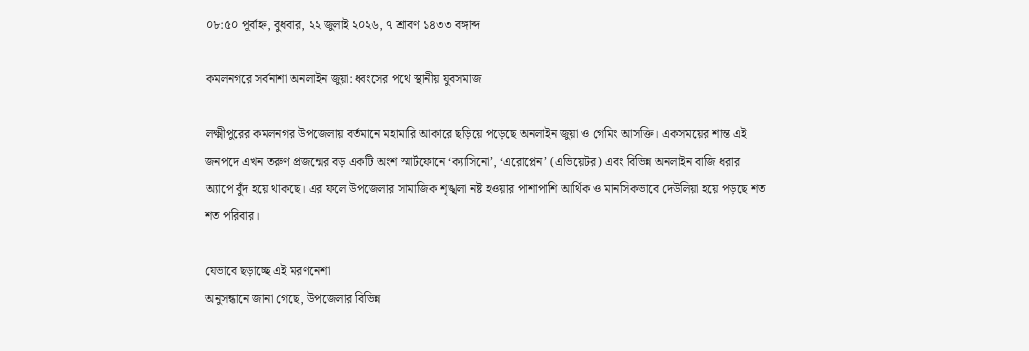০৮:৫০ পূর্বাহ্ন, বুধবার, ২২ জুলাই ২০২৬, ৭ শ্রাবণ ১৪৩৩ বঙ্গাব্দ

কমলনগরে সর্বনাশা অনলাইন জুয়া: ধ্বংসের পথে স্থানীয় যুবসমাজ

লক্ষ্মীপুরের কমলনগর উপজেলায় বর্তমানে মহামারি আকারে ছড়িয়ে পড়েছে অনলাইন জুয়া ও গেমিং আসক্তি। একসময়ের শান্ত এই জনপদে এখন তরুণ প্রজন্মের বড় একটি অংশ স্মার্টফোনে ‘ক্যাসিনো’, ‘এরোপ্লেন’ (এভিয়েটর) এবং বিভিন্ন অনলাইন বাজি ধরার অ্যাপে বুঁদ হয়ে থাকছে। এর ফলে উপজেলার সামাজিক শৃঙ্খলা নষ্ট হওয়ার পাশাপাশি আর্থিক ও মানসিকভাবে দেউলিয়া হয়ে পড়ছে শত শত পরিবার।

যেভাবে ছড়াচ্ছে এই মরণনেশা
অনুসন্ধানে জানা গেছে, উপজেলার বিভিন্ন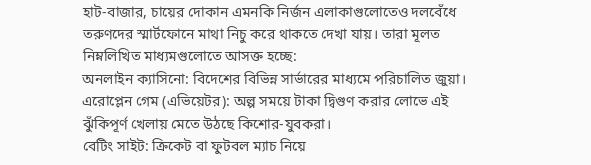হাট-বাজার, চায়ের দোকান এমনকি নির্জন এলাকাগুলোতেও দলবেঁধে তরুণদের স্মার্টফোনে মাথা নিচু করে থাকতে দেখা যায়। তারা মূলত নিম্নলিখিত মাধ্যমগুলোতে আসক্ত হচ্ছে:
অনলাইন ক্যাসিনো: বিদেশের বিভিন্ন সার্ভারের মাধ্যমে পরিচালিত জুয়া।
এরোপ্লেন গেম (এভিয়েটর): অল্প সময়ে টাকা দ্বিগুণ করার লোভে এই ঝুঁকিপূর্ণ খেলায় মেতে উঠছে কিশোর-যুবকরা।
বেটিং সাইট: ক্রিকেট বা ফুটবল ম্যাচ নিয়ে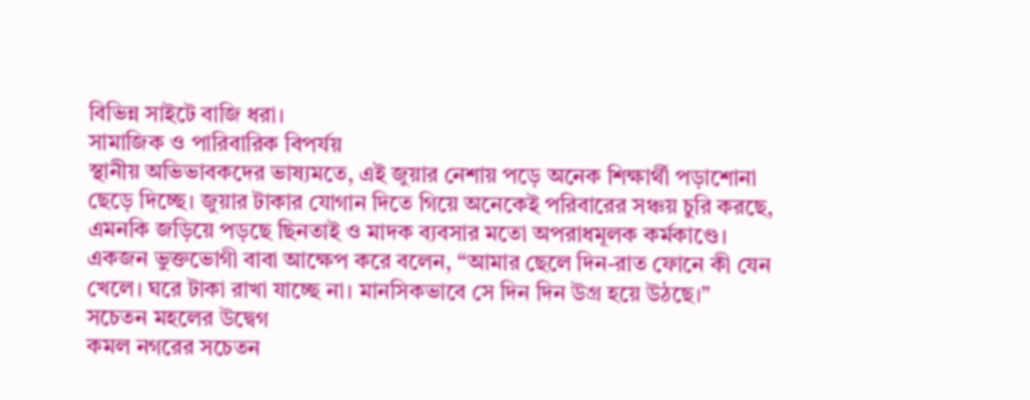বিভিন্ন সাইটে বাজি ধরা।
সামাজিক ও পারিবারিক বিপর্যয়
স্থানীয় অভিভাবকদের ভাষ্যমতে, এই জুয়ার নেশায় পড়ে অনেক শিক্ষার্থী পড়াশোনা ছেড়ে দিচ্ছে। জুয়ার টাকার যোগান দিতে গিয়ে অনেকেই পরিবারের সঞ্চয় চুরি করছে, এমনকি জড়িয়ে পড়ছে ছিনতাই ও মাদক ব্যবসার মতো অপরাধমূলক কর্মকাণ্ডে।
একজন ভুক্তভোগী বাবা আক্ষেপ করে বলেন, “আমার ছেলে দিন-রাত ফোনে কী যেন খেলে। ঘরে টাকা রাখা যাচ্ছে না। মানসিকভাবে সে দিন দিন উগ্র হয়ে উঠছে।”
সচেতন মহলের উদ্বেগ
কমল নগরের সচেতন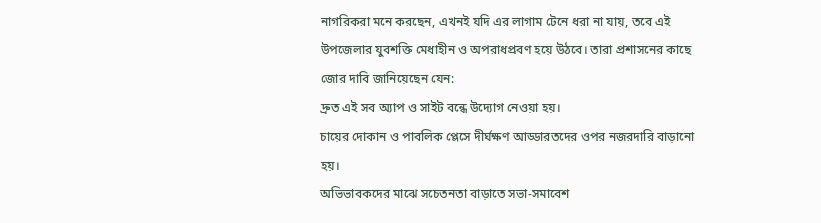নাগরিকরা মনে করছেন, এখনই যদি এর লাগাম টেনে ধরা না যায়, তবে এই উপজেলার যুবশক্তি মেধাহীন ও অপরাধপ্রবণ হয়ে উঠবে। তারা প্রশাসনের কাছে জোর দাবি জানিয়েছেন যেন:
দ্রুত এই সব অ্যাপ ও সাইট বন্ধে উদ্যোগ নেওয়া হয়।
চায়ের দোকান ও পাবলিক প্লেসে দীর্ঘক্ষণ আড্ডারতদের ওপর নজরদারি বাড়ানো হয়।
অভিভাবকদের মাঝে সচেতনতা বাড়াতে সভা-সমাবেশ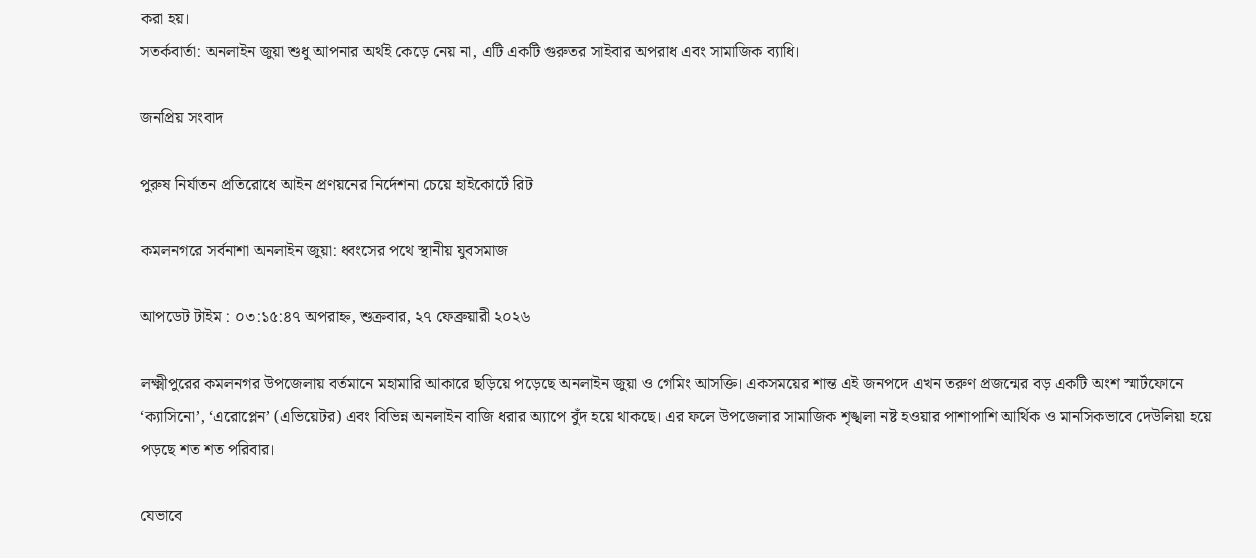করা হয়।
সতর্কবার্তা: অনলাইন জুয়া শুধু আপনার অর্থই কেড়ে নেয় না, এটি একটি গুরুতর সাইবার অপরাধ এবং সামাজিক ব্যাধি।

জনপ্রিয় সংবাদ

পুরুষ নির্যাতন প্রতিরোধে আইন প্রণয়নের নির্দেশনা চেয়ে হাইকোর্টে রিট

কমলনগরে সর্বনাশা অনলাইন জুয়া: ধ্বংসের পথে স্থানীয় যুবসমাজ

আপডেট টাইম : ০৩:১৫:৪৭ অপরাহ্ন, শুক্রবার, ২৭ ফেব্রুয়ারী ২০২৬

লক্ষ্মীপুরের কমলনগর উপজেলায় বর্তমানে মহামারি আকারে ছড়িয়ে পড়েছে অনলাইন জুয়া ও গেমিং আসক্তি। একসময়ের শান্ত এই জনপদে এখন তরুণ প্রজন্মের বড় একটি অংশ স্মার্টফোনে ‘ক্যাসিনো’, ‘এরোপ্লেন’ (এভিয়েটর) এবং বিভিন্ন অনলাইন বাজি ধরার অ্যাপে বুঁদ হয়ে থাকছে। এর ফলে উপজেলার সামাজিক শৃঙ্খলা নষ্ট হওয়ার পাশাপাশি আর্থিক ও মানসিকভাবে দেউলিয়া হয়ে পড়ছে শত শত পরিবার।

যেভাবে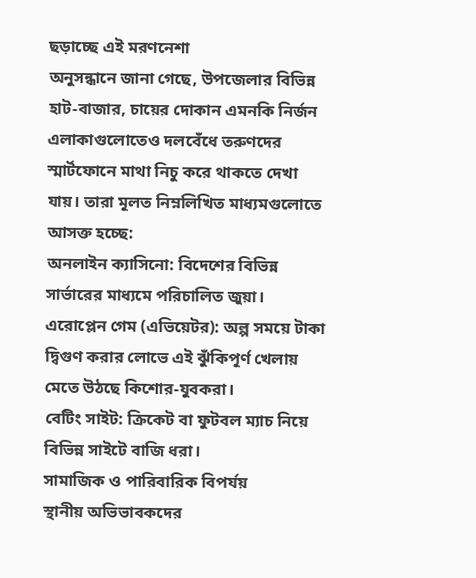ছড়াচ্ছে এই মরণনেশা
অনুসন্ধানে জানা গেছে, উপজেলার বিভিন্ন হাট-বাজার, চায়ের দোকান এমনকি নির্জন এলাকাগুলোতেও দলবেঁধে তরুণদের স্মার্টফোনে মাথা নিচু করে থাকতে দেখা যায়। তারা মূলত নিম্নলিখিত মাধ্যমগুলোতে আসক্ত হচ্ছে:
অনলাইন ক্যাসিনো: বিদেশের বিভিন্ন সার্ভারের মাধ্যমে পরিচালিত জুয়া।
এরোপ্লেন গেম (এভিয়েটর): অল্প সময়ে টাকা দ্বিগুণ করার লোভে এই ঝুঁকিপূর্ণ খেলায় মেতে উঠছে কিশোর-যুবকরা।
বেটিং সাইট: ক্রিকেট বা ফুটবল ম্যাচ নিয়ে বিভিন্ন সাইটে বাজি ধরা।
সামাজিক ও পারিবারিক বিপর্যয়
স্থানীয় অভিভাবকদের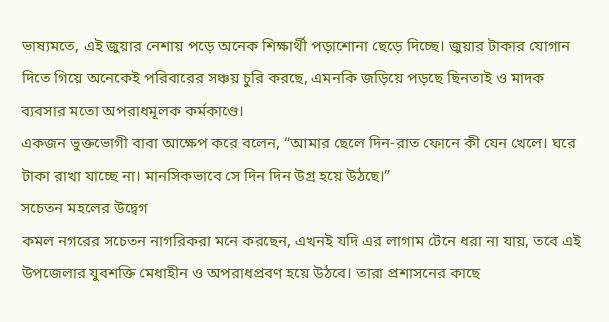ভাষ্যমতে, এই জুয়ার নেশায় পড়ে অনেক শিক্ষার্থী পড়াশোনা ছেড়ে দিচ্ছে। জুয়ার টাকার যোগান দিতে গিয়ে অনেকেই পরিবারের সঞ্চয় চুরি করছে, এমনকি জড়িয়ে পড়ছে ছিনতাই ও মাদক ব্যবসার মতো অপরাধমূলক কর্মকাণ্ডে।
একজন ভুক্তভোগী বাবা আক্ষেপ করে বলেন, “আমার ছেলে দিন-রাত ফোনে কী যেন খেলে। ঘরে টাকা রাখা যাচ্ছে না। মানসিকভাবে সে দিন দিন উগ্র হয়ে উঠছে।”
সচেতন মহলের উদ্বেগ
কমল নগরের সচেতন নাগরিকরা মনে করছেন, এখনই যদি এর লাগাম টেনে ধরা না যায়, তবে এই উপজেলার যুবশক্তি মেধাহীন ও অপরাধপ্রবণ হয়ে উঠবে। তারা প্রশাসনের কাছে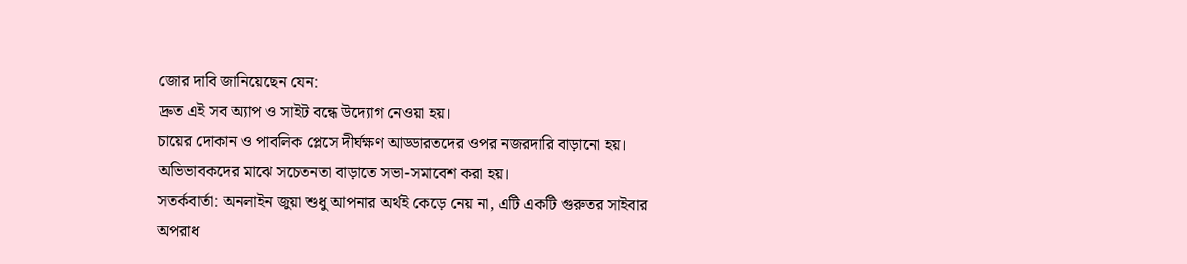জোর দাবি জানিয়েছেন যেন:
দ্রুত এই সব অ্যাপ ও সাইট বন্ধে উদ্যোগ নেওয়া হয়।
চায়ের দোকান ও পাবলিক প্লেসে দীর্ঘক্ষণ আড্ডারতদের ওপর নজরদারি বাড়ানো হয়।
অভিভাবকদের মাঝে সচেতনতা বাড়াতে সভা-সমাবেশ করা হয়।
সতর্কবার্তা: অনলাইন জুয়া শুধু আপনার অর্থই কেড়ে নেয় না, এটি একটি গুরুতর সাইবার অপরাধ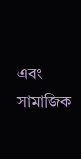এবং সামাজিক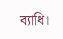ব্যাধি।